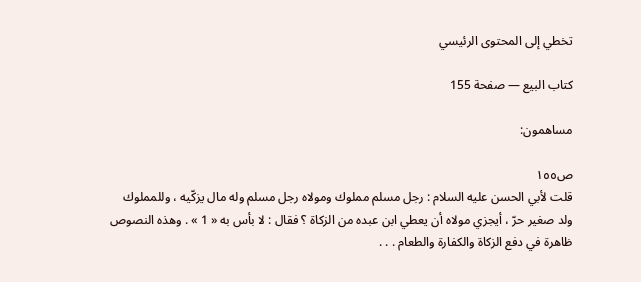تخطي إلى المحتوى الرئيسي

كتاب البيع — صفحة 155

مساهمون:

ص١٥٥
قلت لأبي الحسن عليه السلام : رجل مسلم مملوك ومولاه رجل مسلم وله مال يزكّيه ، وللمملوك ولد صغير حرّ ، أيجزي مولاه أن يعطي ابن عبده من الزكاة ؟ فقال : لا بأس به « 1 » . وهذه النصوص ظاهرة في دفع الزكاة والكفارة والطعام . . .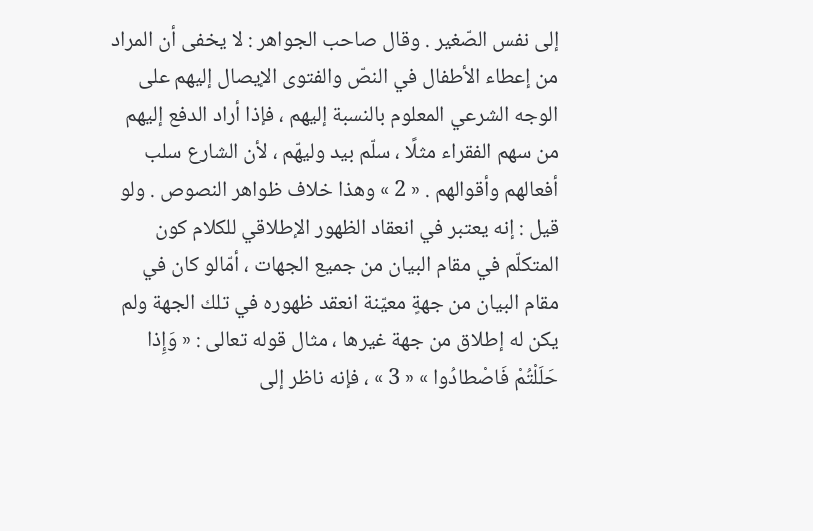إلى نفس الصّغير . وقال صاحب الجواهر : لا يخفى أن المراد من إعطاء الأطفال في النصّ والفتوى الإيصال إليهم على الوجه الشرعي المعلوم بالنسبة إليهم ، فإذا أراد الدفع إليهم من سهم الفقراء مثلًا ، سلّم بيد وليهّم ، لأن الشارع سلب أفعالهم وأقوالهم . « 2 » وهذا خلاف ظواهر النصوص . ولو قيل : إنه يعتبر في انعقاد الظهور الإطلاقي للكلام كون المتكلّم في مقام البيان من جميع الجهات ، أمّالو كان في مقام البيان من جهةٍ معيّنة انعقد ظهوره في تلك الجهة ولم يكن له إطلاق من جهة غيرها ، مثال قوله تعالى : « وَإِذا حَلَلْتُمْ فَاصْطادُوا » « 3 » ، فإنه ناظر إلى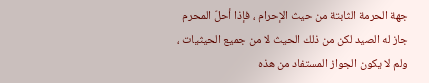جهة الحرمة الثابتة من حيث الإحرام ، فإذا أحلّ المحرم جاز له الصيد لكن من ذلك الحيث لا من جميع الحيثيات ، ولم لا يكون الجواز المستفاد من هذه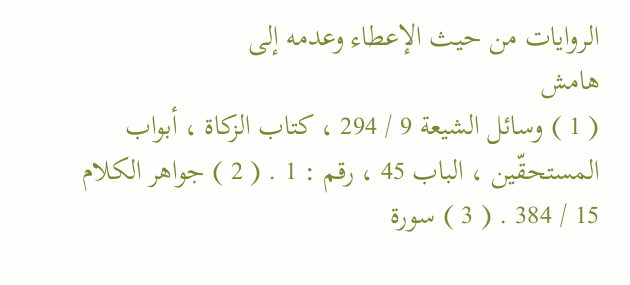الروايات من حيث الإعطاء وعدمه إلى
هامش
( 1 ) وسائل الشيعة 9 / 294 ، كتاب الزكاة ، أبواب المستحقّين ، الباب 45 ، رقم : 1 . ( 2 ) جواهر الكلام 15 / 384 . ( 3 ) سورة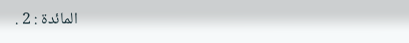المائدة : 2 .